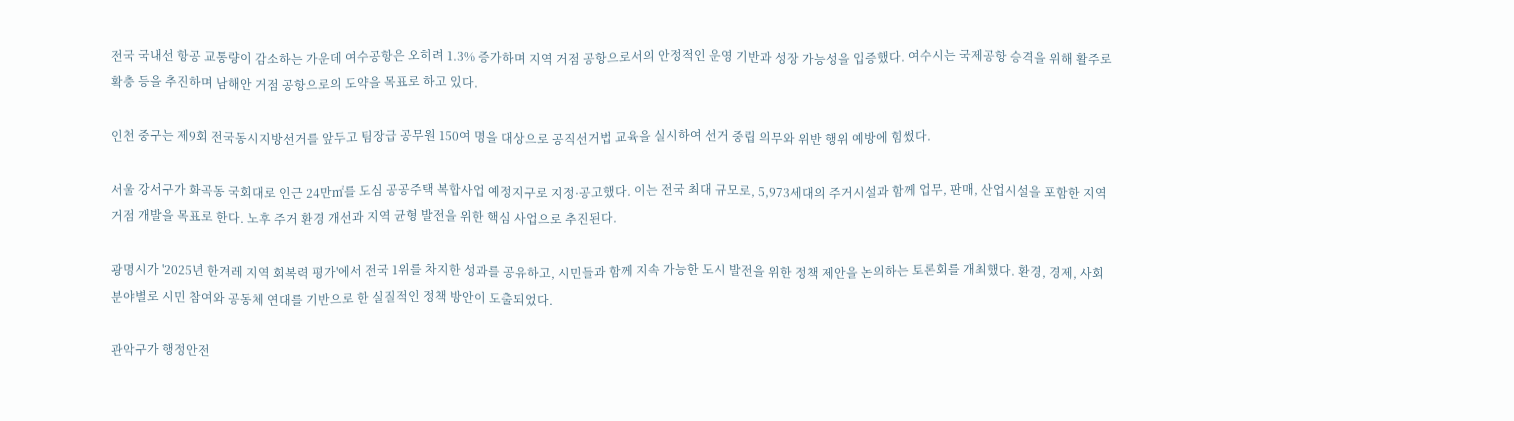전국 국내선 항공 교통량이 감소하는 가운데 여수공항은 오히려 1.3% 증가하며 지역 거점 공항으로서의 안정적인 운영 기반과 성장 가능성을 입증했다. 여수시는 국제공항 승격을 위해 활주로 확충 등을 추진하며 남해안 거점 공항으로의 도약을 목표로 하고 있다.

인천 중구는 제9회 전국동시지방선거를 앞두고 팀장급 공무원 150여 명을 대상으로 공직선거법 교육을 실시하여 선거 중립 의무와 위반 행위 예방에 힘썼다.

서울 강서구가 화곡동 국회대로 인근 24만㎡를 도심 공공주택 복합사업 예정지구로 지정·공고했다. 이는 전국 최대 규모로, 5,973세대의 주거시설과 함께 업무, 판매, 산업시설을 포함한 지역 거점 개발을 목표로 한다. 노후 주거 환경 개선과 지역 균형 발전을 위한 핵심 사업으로 추진된다.

광명시가 '2025년 한겨레 지역 회복력 평가'에서 전국 1위를 차지한 성과를 공유하고, 시민들과 함께 지속 가능한 도시 발전을 위한 정책 제안을 논의하는 토론회를 개최했다. 환경, 경제, 사회 분야별로 시민 참여와 공동체 연대를 기반으로 한 실질적인 정책 방안이 도출되었다.

관악구가 행정안전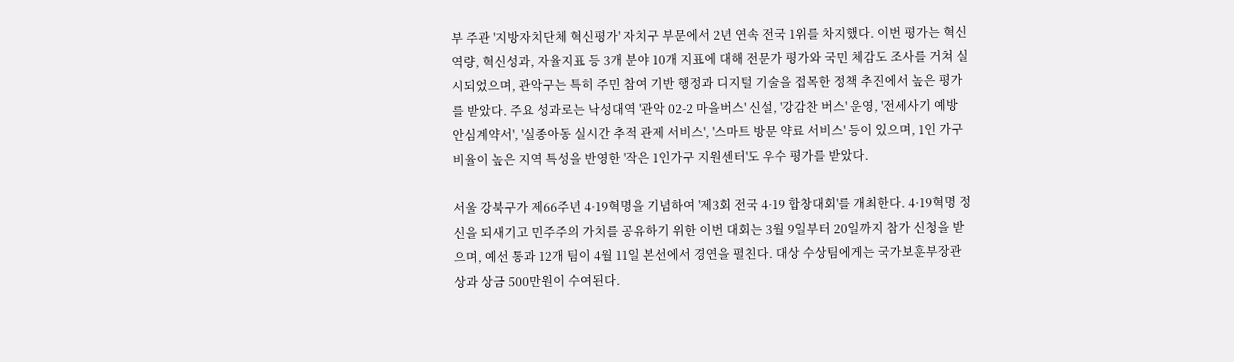부 주관 '지방자치단체 혁신평가' 자치구 부문에서 2년 연속 전국 1위를 차지했다. 이번 평가는 혁신역량, 혁신성과, 자율지표 등 3개 분야 10개 지표에 대해 전문가 평가와 국민 체감도 조사를 거쳐 실시되었으며, 관악구는 특히 주민 참여 기반 행정과 디지털 기술을 접목한 정책 추진에서 높은 평가를 받았다. 주요 성과로는 낙성대역 '관악 02-2 마을버스' 신설, '강감찬 버스' 운영, '전세사기 예방 안심계약서', '실종아동 실시간 추적 관제 서비스', '스마트 방문 약료 서비스' 등이 있으며, 1인 가구 비율이 높은 지역 특성을 반영한 '작은 1인가구 지원센터'도 우수 평가를 받았다.

서울 강북구가 제66주년 4·19혁명을 기념하여 '제3회 전국 4·19 합창대회'를 개최한다. 4·19혁명 정신을 되새기고 민주주의 가치를 공유하기 위한 이번 대회는 3월 9일부터 20일까지 참가 신청을 받으며, 예선 통과 12개 팀이 4월 11일 본선에서 경연을 펼친다. 대상 수상팀에게는 국가보훈부장관상과 상금 500만원이 수여된다.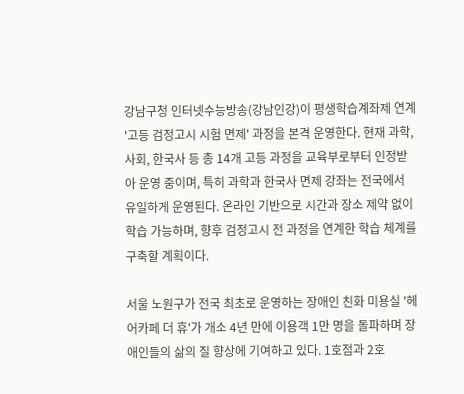강남구청 인터넷수능방송(강남인강)이 평생학습계좌제 연계 '고등 검정고시 시험 면제' 과정을 본격 운영한다. 현재 과학, 사회, 한국사 등 총 14개 고등 과정을 교육부로부터 인정받아 운영 중이며, 특히 과학과 한국사 면제 강좌는 전국에서 유일하게 운영된다. 온라인 기반으로 시간과 장소 제약 없이 학습 가능하며, 향후 검정고시 전 과정을 연계한 학습 체계를 구축할 계획이다.

서울 노원구가 전국 최초로 운영하는 장애인 친화 미용실 '헤어카페 더 휴'가 개소 4년 만에 이용객 1만 명을 돌파하며 장애인들의 삶의 질 향상에 기여하고 있다. 1호점과 2호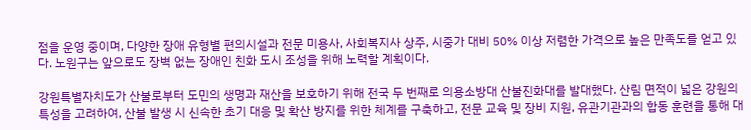점을 운영 중이며, 다양한 장애 유형별 편의시설과 전문 미용사, 사회복지사 상주, 시중가 대비 50% 이상 저렴한 가격으로 높은 만족도를 얻고 있다. 노원구는 앞으로도 장벽 없는 장애인 친화 도시 조성을 위해 노력할 계획이다.

강원특별자치도가 산불로부터 도민의 생명과 재산을 보호하기 위해 전국 두 번째로 의용소방대 산불진화대를 발대했다. 산림 면적이 넓은 강원의 특성을 고려하여, 산불 발생 시 신속한 초기 대응 및 확산 방지를 위한 체계를 구축하고, 전문 교육 및 장비 지원, 유관기관과의 합동 훈련을 통해 대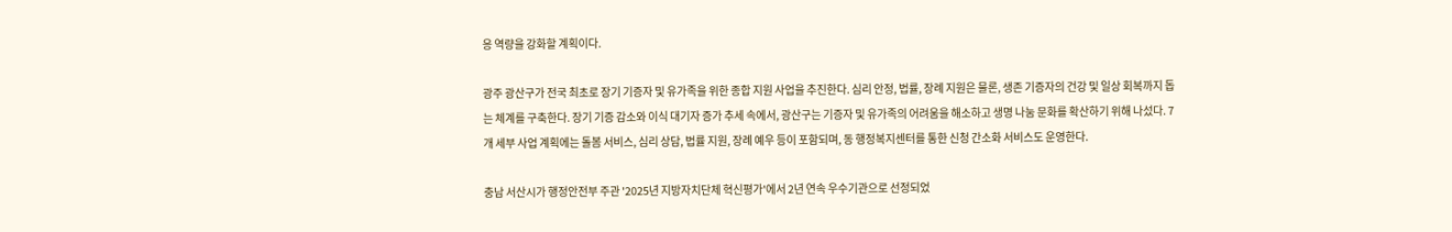응 역량을 강화할 계획이다.

광주 광산구가 전국 최초로 장기 기증자 및 유가족을 위한 종합 지원 사업을 추진한다. 심리 안정, 법률, 장례 지원은 물론, 생존 기증자의 건강 및 일상 회복까지 돕는 체계를 구축한다. 장기 기증 감소와 이식 대기자 증가 추세 속에서, 광산구는 기증자 및 유가족의 어려움을 해소하고 생명 나눔 문화를 확산하기 위해 나섰다. 7개 세부 사업 계획에는 돌봄 서비스, 심리 상담, 법률 지원, 장례 예우 등이 포함되며, 동 행정복지센터를 통한 신청 간소화 서비스도 운영한다.

충남 서산시가 행정안전부 주관 '2025년 지방자치단체 혁신평가'에서 2년 연속 우수기관으로 선정되었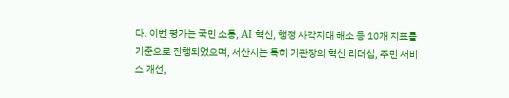다. 이번 평가는 국민 소통, AI 혁신, 행정 사각지대 해소 등 10개 지표를 기준으로 진행되었으며, 서산시는 특히 기관장의 혁신 리더십, 주민 서비스 개선,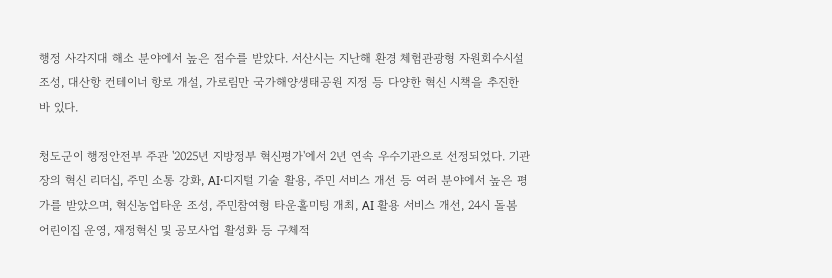행정 사각지대 해소 분야에서 높은 점수를 받았다. 서산시는 지난해 환경 체험관광형 자원회수시설 조성, 대산항 컨테이너 항로 개설, 가로림만 국가해양생태공원 지정 등 다양한 혁신 시책을 추진한 바 있다.

청도군이 행정안전부 주관 '2025년 지방정부 혁신평가'에서 2년 연속 우수기관으로 선정되었다. 기관장의 혁신 리더십, 주민 소통 강화, AI·디지털 기술 활용, 주민 서비스 개선 등 여러 분야에서 높은 평가를 받았으며, 혁신농업타운 조성, 주민참여형 타운홀미팅 개최, AI 활용 서비스 개선, 24시 돌봄 어린이집 운영, 재정혁신 및 공모사업 활성화 등 구체적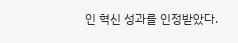인 혁신 성과를 인정받았다.